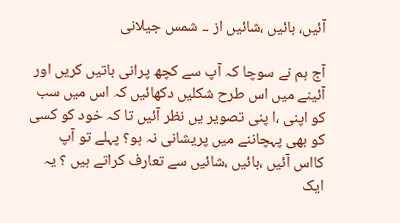آئیں، بائیں ،شائیں از ۔۔ شمس جیلانی

آج ہم نے سوچا کہ آپ سے کچھ پرانی باتیں کریں اور آئینے میں اس طرح شکلیں دکھائیں کہ اس میں سب کو اپنی ،ا پنی تصویر یں نظر آئیں تا کہ خود کو کسی کو بھی پہچاننے میں پریشانی نہ ہو؟ پہلے تو آپ کااس آئیں ،بائیں ،شائیں سے تعارف کراتے ہیں ؟ یہ ایک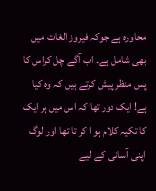محاورہ ہے جوکہ فیروز الغات میں بھی شامل ہے۔ اب آگے چل کراس کا پس منظر پیش کرتے ہیں کہ وہ کیا ہے! ایک دور تھا کہ اس میں ہر ایک کا تکیہ کلام ہو ا کر تا تھا اور لوگ اپنی آسانی کے لیے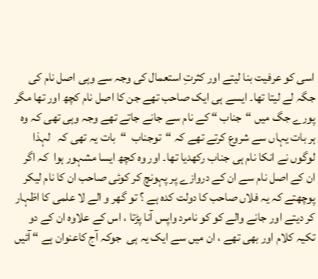اسی کو عرفیت بنا لیتے اور کثرتِ استعمال کی وجہ سے وہی اصل نام کی جگہ لے لیتا تھا۔ ایسے ہی ایک صاحب تھے جن کا اصل نام کچھ اور تھا مگر پورے جگ میں “جناب “ کے نام سے جانے جاتے تھے وجہ وہی تھی کہ وہ ہر بات یہاں سے شروع کرتے تھے کہ “  توجناب  “بات یہ تھی کہ   لہذا لوگوں نے انکا نام ہی جناب رکھدیا تھا۔ اور وہ کچھ ایسا مشہور ہوا  کہ اگر ان کے اصل نام سے ان کے دروازے پر پہونچ کر کوئی صاحب ان کا نام لیکر پوچھتے کہ یہ فلاں صاحب کا دولت کدہ ہے ؟ تو گھر و الے لا علمی کا اظہار کر دیتے اور جانے والے کو کو نامرد واپس آنا پڑتا ، اس کے علاوہ ان کے دو تکیہ کلام اور بھی تھے ، ان میں سے ایک یہ ہی  جوکہ آج کاعنوان ہے “ آئیں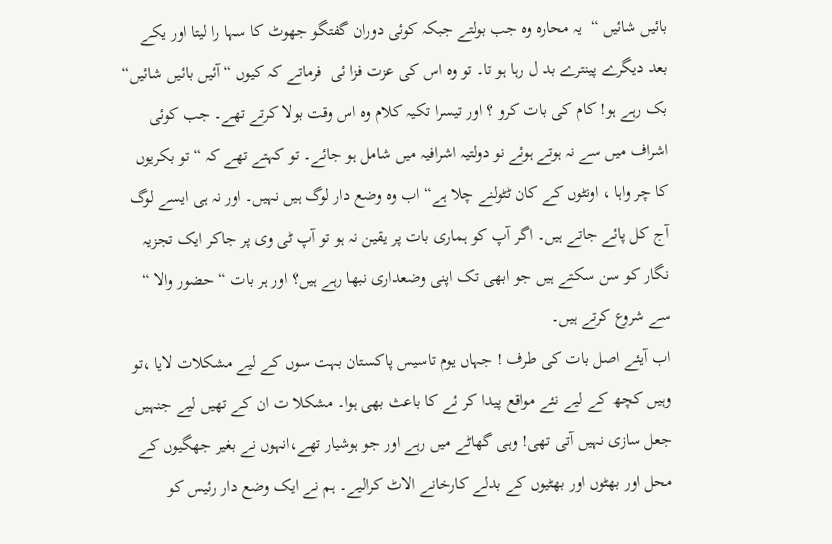بائیں شائیں “  یہ محارہ وہ جب بولتے جبکہ کوئی دوران گفتگو جھوٹ کا سہا را لیتا اور یکے بعد دیگرے پینترے بد ل رہا ہو تا۔ تو وہ اس کی عزت فزا ئی  فرماتے کہ کیوں “ آئیں بائیں شائیں“ بک رہے ہو! کام کی بات کرو ؟ اور تیسرا تکیہ کلام وہ اس وقت بولا کرتے تھے۔ جب کوئی اشراف میں سے نہ ہوتے ہوئے نو دولتیہ اشرافیہ میں شامل ہو جائے۔ تو کہتے تھے کہ “ تو بکریوں کا چر واہا ، اونٹوں کے کان ٹٹولنے چلا ہے“ اب وہ وضع دار لوگ ہیں نہیں۔ اور نہ ہی ایسے لوگ آج کل پائے جاتے ہیں۔ اگر آپ کو ہماری بات پر یقین نہ ہو تو آپ ٹی وی پر جاکر ایک تجزیہ نگار کو سن سکتے ہیں جو ابھی تک اپنی وضعداری نبھا رہے ہیں؟ اور ہر بات “ حضور والا “ سے شروع کرتے ہیں۔
اب آیئے اصل بات کی طرف ! جہاں یوم تاسیس پاکستان بہت سوں کے لیے مشکلات لایا ،تو وہیں کچھ کے لیے نئے مواقع پیدا کر ئے کا باعث بھی ہوا۔ مشکلا ت ان کے تھیں لیے جنہیں جعل سازی نہیں آتی تھی! وہی گھاٹے میں رہے اور جو ہوشیار تھے،انہوں نے بغیر جھگیوں کے محل اور بھٹوں اور بھٹیوں کے بدلے کارخانے الاٹ کرالیے۔ ہم نے ایک وضع دار رئیس کو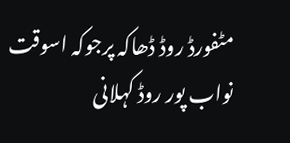مٹفورڈ روڈ ڈھاکہ پرجوکہ اسوقت نواب پور روڈ کہلانی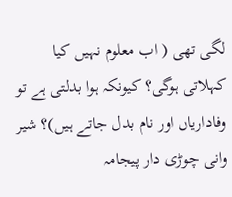لگی تھی ( اب معلوم نہیں کیا کہلاتی ہوگی؟ کیونکہ ہوا بدلتی ہے تو وفاداریاں اور نام بدل جاتے ہیں)؟ شیر وانی چوڑی دار پیجامہ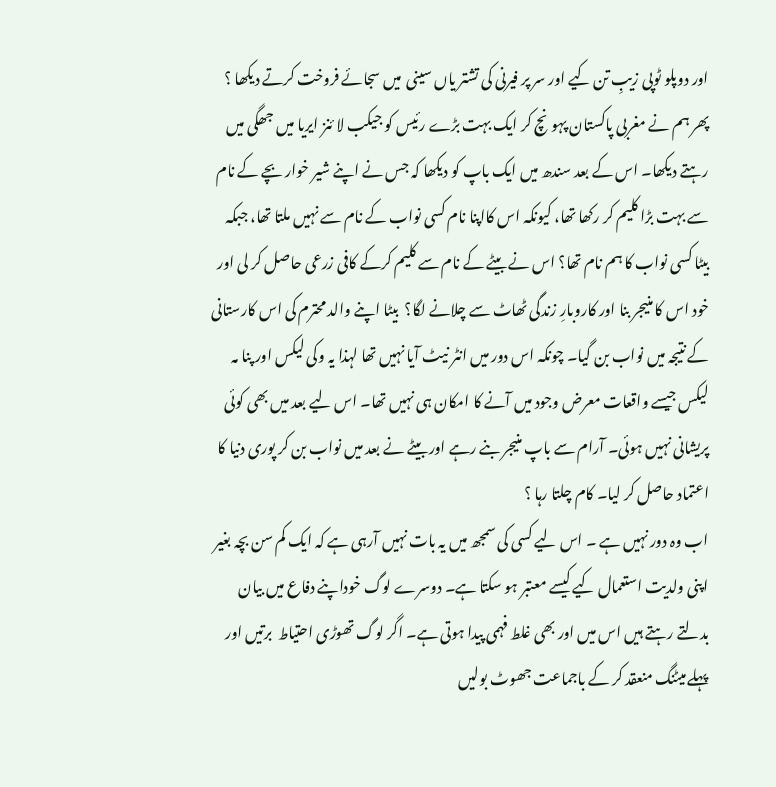اور دوپلو ٹوپی زیبِ تن کیے اور سر پر فیرنی کی تشتر یاں سینی  میں سجائے فروخت کرتے دیکھا ؟ پھر ہم نے مغربی پاکستان پہونچ کر ایک بہت بڑے رئیس کو جیکب لا ئنز ایریا میں جھگی میں رہتے دیکھا۔ اس کے بعد سندھ میں ایک باپ کو دیکھا کہ جس نے اپنے شیر خوار بچے کے نام سے بہت بڑا کلیم کر رکھا تھا، کیونکہ اس کااپنا نام کسی نواب کے نام سے نہیں ملتا تھا، جبکہ بیٹا کسی نواب کا ہم نام تھا؟ اس نے بیٹے کے نام سے کلیم کرکے کافی زرعی حاصل کر لی اور خود اس کا منیجر بنا اور کاروبارِ زندگی ٹھاٹ سے چلانے لگا؟  بیٹا اپنے والد محترم کی اس کارستانی کے نتیجہ میں نواب بن گیا۔ چونکہ اس دور میں انٹر نیٹ آیا نہیں تھا لہذا یہ وکی لیکس اور پنا مہ لیکس جیسے واقعات معرض وجود میں آنے کا امکان ہی نہیں تھا۔ اس لیے بعد میں بھی کوئی پریشانی نہیں ہوئی۔ آرام سے باپ منیجر بنے رہے اور بیٹے نے بعد میں نواب بن کر پوری دنیا کا اعتماد حاصل کر لیا۔ کام چلتا رہا ؟
اب وہ دور نہیں ہے ۔ اس لیے کسی کی سمجھ میں یہ بات نہیں آرہی ہے کہ ایک کم سن بچہ بغیر اپنی ولدیت استعمال کیے کیسے معتبر ہو سکتا ہے۔ دوسرے لوگ خوداپنے دفاع میں بیان بدلتے رہتے ہیں اس میں اور بھی غلط فہمی پیدا ہوتی ہے۔ اگر لوگ تھوڑی احتیاط  برتیں اور پہلے میٹنگ منعقد کر کے باجماعت جھوٹ بولیں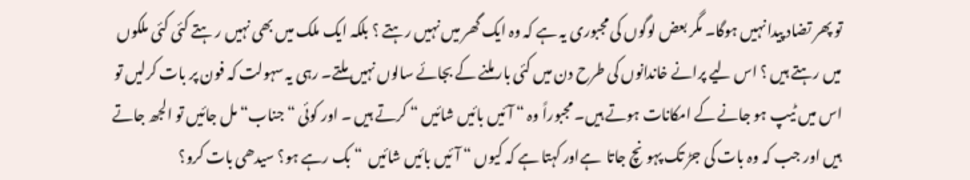تو پھر تضاد پیدا نہیں ہوگا۔ مگر بعض لوگوں کی مجبوری یہ ہے کہ وہ ایک گھر میں نہیں رہتے ؟ بلکہ ایک ملک میں بھی نہیں ر ہتے کئی کئی ملکوں میں رہتے ہیں ؟ اس لیے پرانے خاندانوں کی طرح دن میں کئی بار ملنے کے بجائے سالوں نہیں ملتے۔ رہی یہ سہولت کہ فون پر بات کرلیں تو اس میں ٹیپ ہو جانے کے امکانات ہوتے ہیں۔ مجبوراً وہ “ آئیں بائیں شائیں “ کرتے ہیں ۔ اور کوئی “ جناب“ مل جائیں تو الجھ جاتے ہیں اور جب کہ وہ بات کی جڑ تک پہونچ جاتا  ہےاور کہتا ہے کہ کیوں “ آئیں بائیں شائیں  “ بک رہے ہو؟ سیدھی بات کرو؟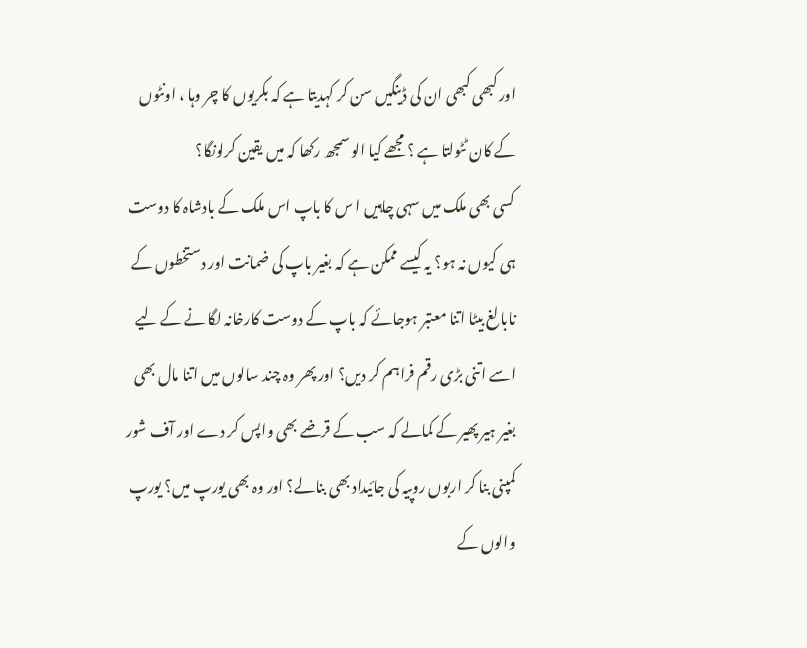اور کبھی کبھی ان کی ڈینگیں سن کر کہدیتا ہے کہ بکریوں کا چر وہا ، اونٹوں کے کان ٹٹولتا ہے ؟ مجھے کیا الو سمجھ رکھا کہ میں یقین کرلونگا؟
کسی بھی ملک میں سہی چاہیں ا س کا باپ اس ملک کے بادشاہ کا دوست ہی کیوں نہ ہو؟ یہ کیسے ممکن ہے کہ بغیر باپ کی ضمانت اور دستخطوں کے  نابالغ بیٹا اتنا معتبر ہوجائے کہ باپ کے دوست کارخانہ لگا نے کے لیے اسے اتنی بڑی رقم فراہم کر دیں؟ اور پھر وہ چند سالوں میں اتنا مال بھی بغیر ہیر پھیر کے کمالے کہ سب کے قرضے بھی واپس کر دے اور آف شور کمپنی بنا کر اربوں روپیہ کی جائیداد بھی بنالے؟ اور وہ بھی یورپ میں؟ یورپ والوں کے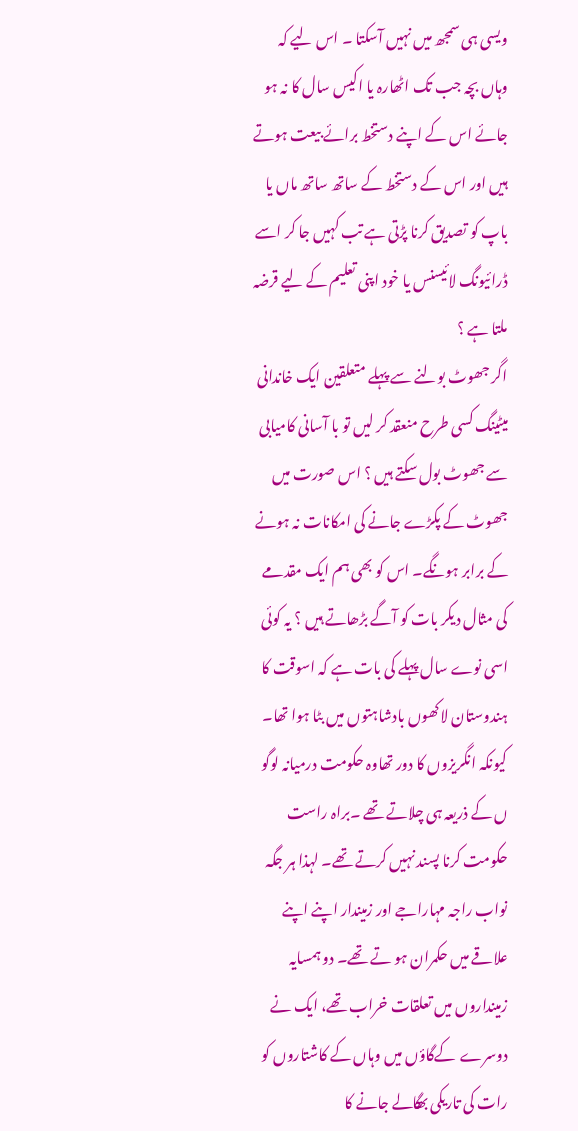ویسی ہی سمجھ میں نہیں آسکتا ۔ اس لیے کہ وہاں بچہ جب تک اٹھارہ یا اکیس سال کا نہ ہو جائے اس کے اپنے دستخط برائے بیعت ہوتے ہیں اور اس کے دستخط کے ساتھ ساتھ ماں یا باپ کو تصدیق کرنا پڑتی ہے تب کہیں جا کر اسے ڈرائیونگ لائیسنس یا خود اپنی تعلیم کے لیے قرضہ ملتا ہے ؟
اگر جھوٹ بولنے سے پہلے متعلقین ایک خاندانی میٹینگ کسی طرح منعقد کر لیں تو با آسانی کامیابی سے جھوٹ بول سکتے ہیں ؟ اس صورت میں جھوٹ کے پکڑے جانے کی امکانات نہ ہونے کے برابر ہونگے۔ اس کو بھی ہم ایک مقدمے کی مثال دیکر بات کو آگے بڑھاتے ہیں ؟ یہ کوئی اسی نوے سال پہلے کی بات ہے کہ اسوقت کا ہندوستان لاکھوں بادشاہتوں میں بٹا ہوا تھا۔ کیونکہ انگریزوں کا دور تھاوہ حکومت درمیانہ لوگو ں کے ذریعہ ہی چلاتے تھے ۔براہ راست  حکومت کرنا پسند نہیں کرتے تھے۔ لہذا ہر جگہ نواب راجہ مہاراجے اور زمیندار اپنے اپنے علاقے میں حکمران ہو تے تھے۔ دو ہمسایہ زمینداروں میں تعلقات خراب تھے، ایک نے دوسرے  کےگاؤں میں وہاں کے کاشتاروں کو رات کی تاریکی بھگالے جانے کا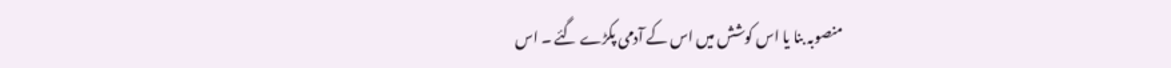منصوبہ بنا یا اس کوشش میں اس کے آدمی پکڑے گئے ۔ اس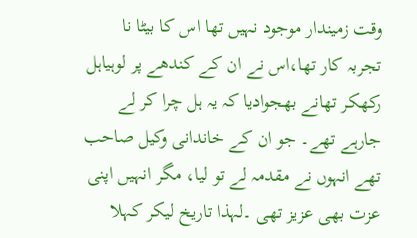وقت زمیندار موجود نہیں تھا اس کا بیٹا نا تجربہ کار تھا،اس نے ان کے کندھے پر لوہیاہل رکھکر تھانے بھجوادیا کہ یہ ہل چرا کر لے جارہے تھے۔ جو ان کے خاندانی وکیل صاحب تھے انہوں نے مقدمہ لے تو لیا، مگر انہیں اپنی عزت بھی عزیز تھی ۔لہذا تاریخ لیکر کہلا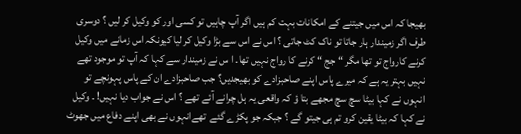بھیجا کہ اس میں جیتنے کے امکانات بہت کم ہیں اگر آپ چاہیں تو کسی اور کو وکیل کر لیں ؟ دوسری طرف اگر زمیندار ہار جاتا تو ناک کٹ جاتی ؟ اس نے اس سے بڑا وکیل کر لیا کیونکہ اس زمانے میں وکیل کرنے کارواج تو تھا مگر “ جج “ کرنے کا رواج نہیں تھا۔ ا س نے زمیندار سے کہا کہ آپ تو موجود تھے  نہیں بہتر یہ ہے کہ میرے پاس اپنے صاحبزادے کو بھیجدیں؟ جب صاحبزادے ان کے پاس پہونچے تو انہوں نے کہا بیٹا سچ سچ مجھے بتا ؤ کہ واقعی یہ ہل چرانے آئے تھے ؟ اس نے جواب دیا نہیں! ۔ وکیل نے کہا کہ بیٹا یقین کرو تم ہی جیتو گے ؟ جبکہ جو پکڑے گئے  تھےانہوں نے بھی اپنے دفاع میں جھوٹ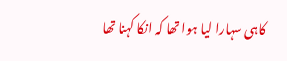کاہی سہارا لیا ہوا تھا کہ انکا کہنا تھا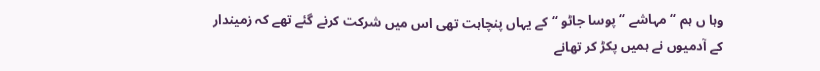وہا ں ہم “ مہاشے “ پوسا جاٹو “ کے یہاں پنچاہت تھی اس میں شرکت کرنے گئے تھے کہ زمیندار کے آدمیوں نے ہمیں پکڑ کر تھانے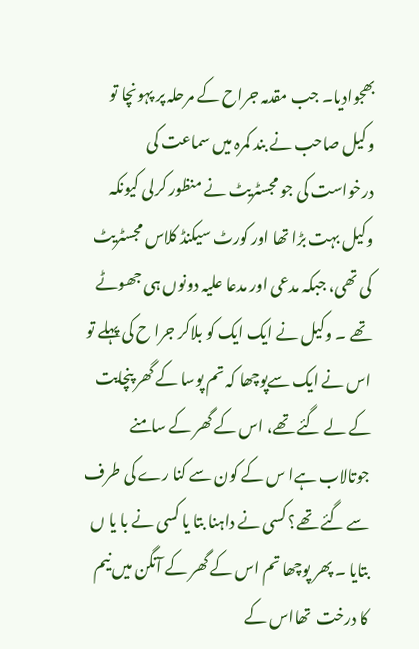بھجوادیا۔ جب مقدمہ جراح کے مرحلہ پر پہونچا تو وکیل صاحب نے بند کمرہ میں سماعت کی درخواست کی جو مجسٹریٹ نے منظور کرلی کیونکہ وکیل بہت بڑا تھا اور کورٹ سیکنڈ کلاس مجسٹریٹ کی تھی، جبکہ مدعی اور مدعا علیہ دونوں ہی جھوٹے تھے ۔ وکیل نے ایک ایک کو بلاکر جرا ح کی پہلے تو اس نے ایک سےپوچھا کہ تم پوسا کے گھر پنچایت کے لے گئے تھے، اس کے گھر کے سامنے  جوتالاب ہےا س کے کون سے کنا رے کی طرف سے گئے تھے؟ کسی نے داہنا بتا یا کسی نے با یا ں بتایا ۔ پھر پوچھا تم اس کے گھر کے آنگن میں نیم کا درخت  تھااس کے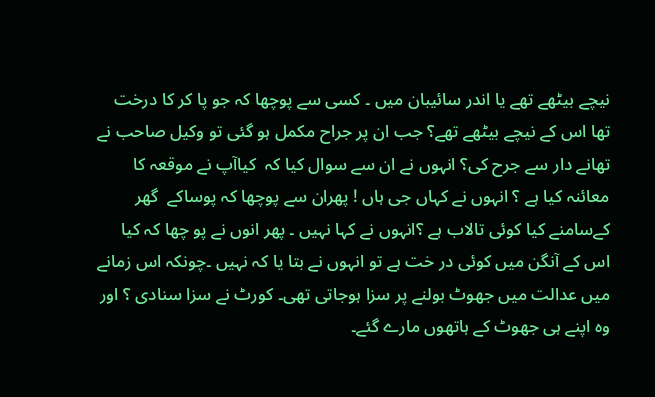نیچے بیٹھے تھے یا اندر سائیبان میں ۔ کسی سے پوچھا کہ جو پا کر کا درخت تھا اس کے نیچے بیٹھے تھے؟ جب ان پر جراح مکمل ہو گئی تو وکیل صاحب نے تھانے دار سے جرح کی؟ انہوں نے ان سے سوال کیا کہ  کیاآپ نے موقعہ کا معائنہ کیا ہے ؟ انہوں نے کہاں جی ہاں ! پھران سے پوچھا کہ پوساکے  گھر کےسامنے کیا کوئی تالاب ہے ؟انہوں نے کہا نہیں ۔ پھر انوں نے پو چھا کہ کیا اس کے آنگن میں کوئی در خت ہے تو انہوں نے بتا یا کہ نہیں ۔چونکہ اس زمانے میں عدالت میں جھوٹ بولنے پر سزا ہوجاتی تھی۔ کورٹ نے سزا سنادی ؟ اور وہ اپنے ہی جھوٹ کے ہاتھوں مارے گئے۔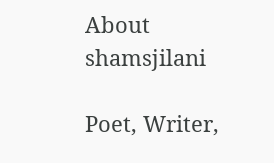About shamsjilani

Poet, Writer,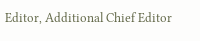Editor, Additional Chief Editor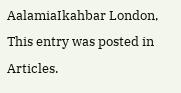AalamiaIkahbar London,
This entry was posted in Articles.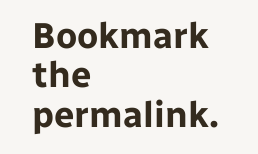Bookmark the permalink.